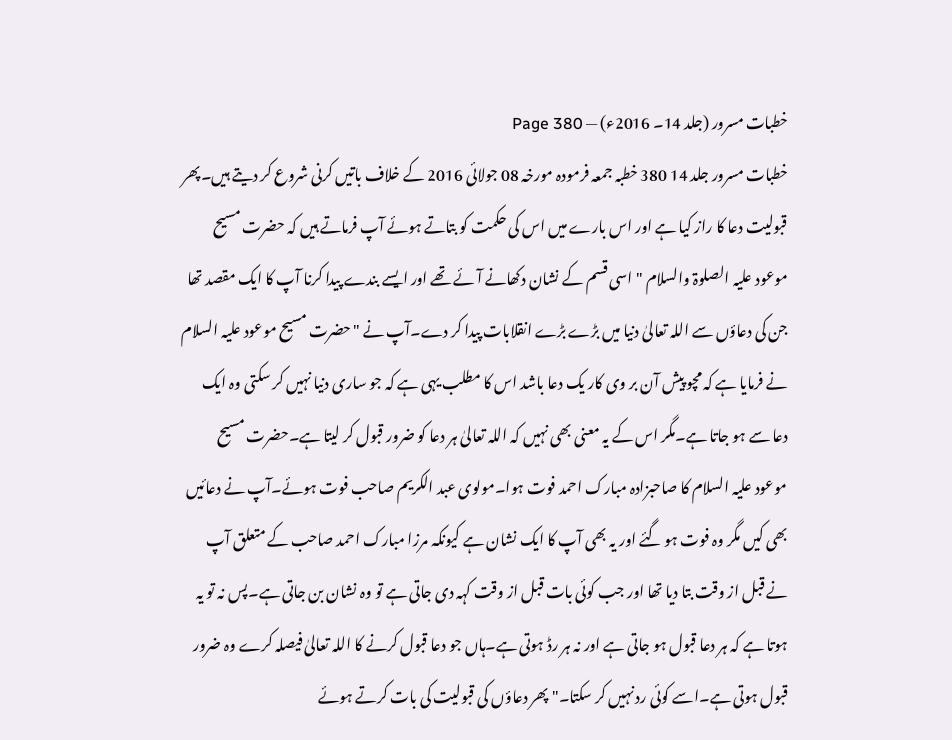خطبات مسرور (جلد 14۔ 2016ء) — Page 380
خطبات مسرور جلد 14 380 خطبہ جمعہ فرمودہ مورخہ 08 جولائی 2016 کے خلاف باتیں کرنی شروع کر دیتے ہیں۔پھر قبولیت دعا کا راز کیا ہے اور اس بارے میں اس کی حکمت کو بتاتے ہوئے آپ فرماتے ہیں کہ حضرت مسیح موعود علیہ الصلوۃ والسلام " اسی قسم کے نشان دکھانے آئے تھے اور ایسے بندے پیدا کرنا آپ کا ایک مقصد تھا جن کی دعاؤں سے اللہ تعالیٰ دنیا میں بڑے بڑے انقلابات پیدا کر دے۔آپ نے "حضرت مسیح موعود علیہ السلام نے فرمایا ہے کہ مچو پیش آن بر وی کار یک دعا باشد اس کا مطلب یہی ہے کہ جو ساری دنیا نہیں کر سکتی وہ ایک دعا سے ہو جاتا ہے۔مگر اس کے یہ معنی بھی نہیں کہ اللہ تعالیٰ ہر دعا کو ضرور قبول کر لیتا ہے۔حضرت مسیح موعود علیہ السلام کا صاحبزادہ مبارک احمد فوت ہوا۔مولوی عبد الکریم صاحب فوت ہوئے۔آپ نے دعائیں بھی کیں مگر وہ فوت ہو گئے اور یہ بھی آپ کا ایک نشان ہے کیونکہ مرزا مبارک احمد صاحب کے متعلق آپ نے قبل از وقت بتا دیا تھا اور جب کوئی بات قبل از وقت کہہ دی جاتی ہے تو وہ نشان بن جاتی ہے۔پس نہ تو یہ ہوتا ہے کہ ہر دعا قبول ہو جاتی ہے اور نہ ہر رڈ ہوتی ہے۔ہاں جو دعا قبول کرنے کا اللہ تعالیٰ فیصلہ کرے وہ ضرور قبول ہوتی ہے۔اسے کوئی رد نہیں کر سکتا۔" پھر دعاؤں کی قبولیت کی بات کرتے ہوئے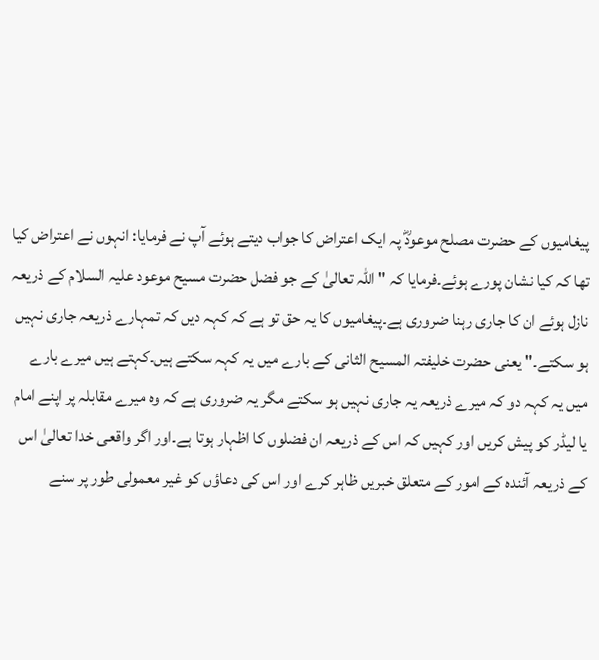پیغامیوں کے حضرت مصلح موعودؓ پہ ایک اعتراض کا جواب دیتے ہوئے آپ نے فرمایا: انہوں نے اعتراض کیا تھا کہ کیا نشان پورے ہوئے۔فرمایا کہ " اللہ تعالیٰ کے جو فضل حضرت مسیح موعود علیہ السلام کے ذریعہ نازل ہوئے ان کا جاری رہنا ضروری ہے۔پیغامیوں کا یہ حق تو ہے کہ کہہ دیں کہ تمہارے ذریعہ جاری نہیں ہو سکتے۔" یعنی حضرت خلیفتہ المسیح الثانی کے بارے میں یہ کہہ سکتے ہیں۔کہتے ہیں میرے بارے میں یہ کہہ دو کہ میرے ذریعہ یہ جاری نہیں ہو سکتے مگر یہ ضروری ہے کہ وہ میرے مقابلہ پر اپنے امام یا لیڈر کو پیش کریں اور کہیں کہ اس کے ذریعہ ان فضلوں کا اظہار ہوتا ہے۔اور اگر واقعی خدا تعالیٰ اس کے ذریعہ آئندہ کے امور کے متعلق خبریں ظاہر کرے اور اس کی دعاؤں کو غیر معمولی طور پر سنے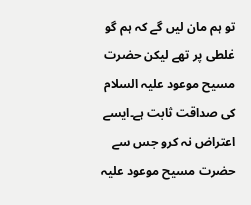تو ہم مان لیں گے کہ ہم گو غلطی پر تھے لیکن حضرت مسیح موعود علیہ السلام کی صداقت ثابت ہے۔ایسے اعتراض نہ کرو جس سے حضرت مسیح موعود علیہ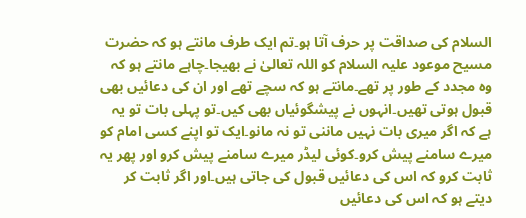السلام کی صداقت پر حرف آتا ہو۔تم ایک طرف مانتے ہو کہ حضرت مسیح موعود علیہ السلام کو اللہ تعالیٰ نے بھیجا۔چاہے مانتے ہو کہ وہ مجدد کے طور پر تھے۔مانتے ہو کہ سچے تھے اور ان کی دعائیں بھی قبول ہوتی تھیں۔انہوں نے پیشگوئیاں بھی کیں۔تو پہلی بات تو یہ ہے کہ اگر میری بات نہیں ماننی تو نہ مانو۔ایک تو اپنے کسی امام کو میرے سامنے پیش کرو۔کوئی لیڈر میرے سامنے پیش کرو اور پھر یہ ثابت کرو کہ اس کی دعائیں قبول کی جاتی ہیں۔اور اگر ثابت کر دیتے ہو کہ اس کی دعائیں